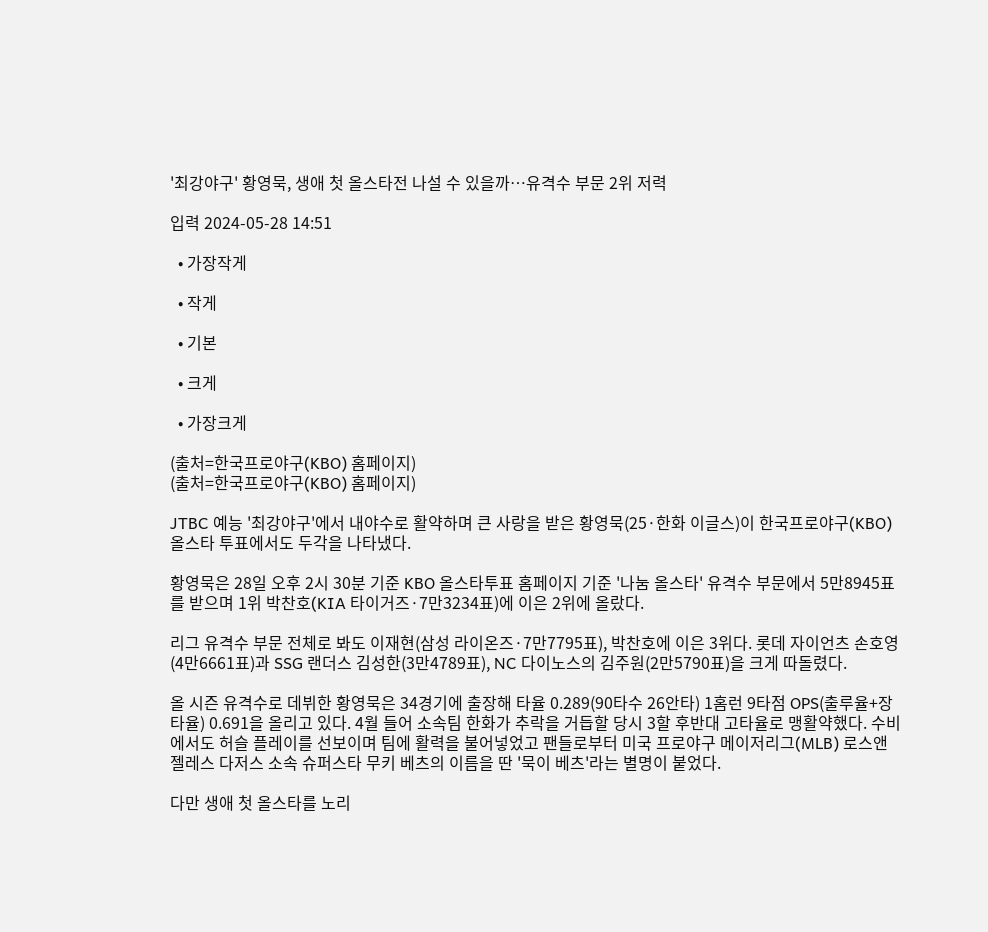'최강야구' 황영묵, 생애 첫 올스타전 나설 수 있을까…유격수 부문 2위 저력

입력 2024-05-28 14:51

  • 가장작게

  • 작게

  • 기본

  • 크게

  • 가장크게

(출처=한국프로야구(KBO) 홈페이지)
(출처=한국프로야구(KBO) 홈페이지)

JTBC 예능 '최강야구'에서 내야수로 활약하며 큰 사랑을 받은 황영묵(25·한화 이글스)이 한국프로야구(KBO) 올스타 투표에서도 두각을 나타냈다.

황영묵은 28일 오후 2시 30분 기준 KBO 올스타투표 홈페이지 기준 '나눔 올스타' 유격수 부문에서 5만8945표를 받으며 1위 박찬호(KIA 타이거즈·7만3234표)에 이은 2위에 올랐다.

리그 유격수 부문 전체로 봐도 이재현(삼성 라이온즈·7만7795표), 박찬호에 이은 3위다. 롯데 자이언츠 손호영(4만6661표)과 SSG 랜더스 김성한(3만4789표), NC 다이노스의 김주원(2만5790표)을 크게 따돌렸다.

올 시즌 유격수로 데뷔한 황영묵은 34경기에 출장해 타율 0.289(90타수 26안타) 1홈런 9타점 OPS(출루율+장타율) 0.691을 올리고 있다. 4월 들어 소속팀 한화가 추락을 거듭할 당시 3할 후반대 고타율로 맹활약했다. 수비에서도 허슬 플레이를 선보이며 팀에 활력을 불어넣었고 팬들로부터 미국 프로야구 메이저리그(MLB) 로스앤젤레스 다저스 소속 슈퍼스타 무키 베츠의 이름을 딴 '묵이 베츠'라는 별명이 붙었다.

다만 생애 첫 올스타를 노리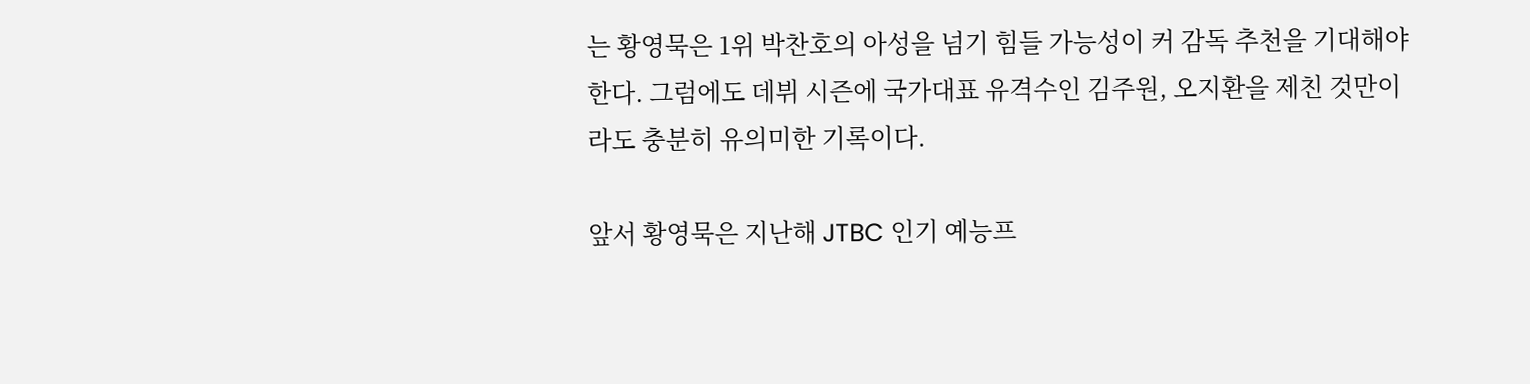는 황영묵은 1위 박찬호의 아성을 넘기 힘들 가능성이 커 감독 추천을 기대해야 한다. 그럼에도 데뷔 시즌에 국가대표 유격수인 김주원, 오지환을 제친 것만이라도 충분히 유의미한 기록이다.

앞서 황영묵은 지난해 JTBC 인기 예능프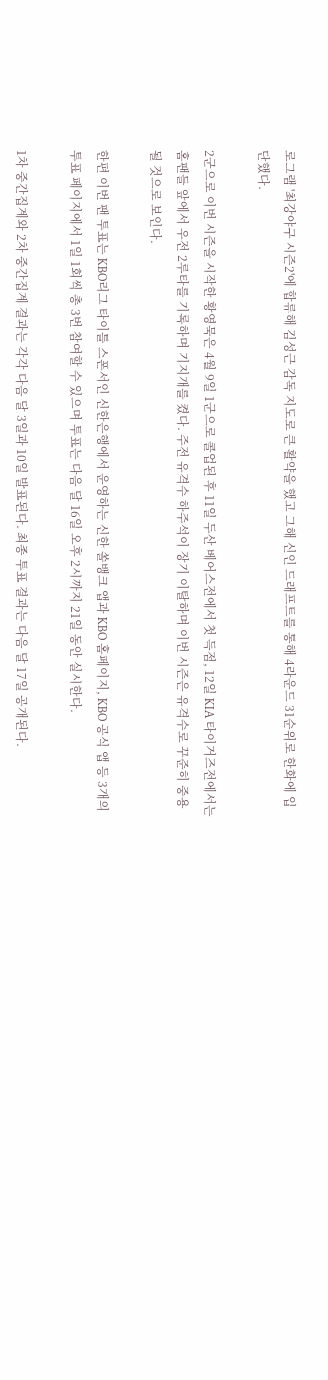로그램 '최강야구 시즌2'에 합류해 김성근 감독 지도로 큰 활약을 했고 그해 신인 드래프트를 통해 4라운드 31순위로 한화에 입단했다.

2군으로 이번 시즌을 시작한 황영묵은 4월 9일 1군으로 콜업된 후 11일 두산 베어스전에서 첫 득점, 12일 KIA 타이거즈전에서는 홈팬들 앞에서 우전 2루타를 기록하며 기지개를 켰다. 주전 유격수 하주석이 장기 이탈하며 이번 시즌은 유격수로 꾸준히 중용될 것으로 보인다.

한편 이번 팬 투표는 KBO리그 타이틀 스폰서인 신한은행에서 운영하는 신한 쏠뱅크 앱과 KBO 홈페이지, KBO 공식 앱 등 3개의 투표 페이지에서 1일 1회씩 총 3번 참여할 수 있으며 투표는 다음 달 16일 오후 2시까지 21일 동안 실시한다.

1차 중간집계와 2차 중간집계 결과는 각각 다음 달 3일과 10일 발표된다. 최종 투표 결과는 다음 달 17일 공개된다.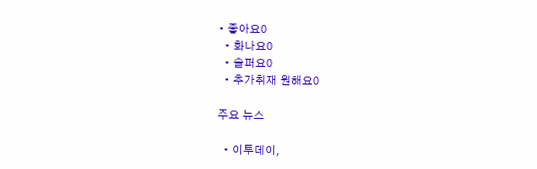• 좋아요0
  • 화나요0
  • 슬퍼요0
  • 추가취재 원해요0

주요 뉴스

  • 이투데이,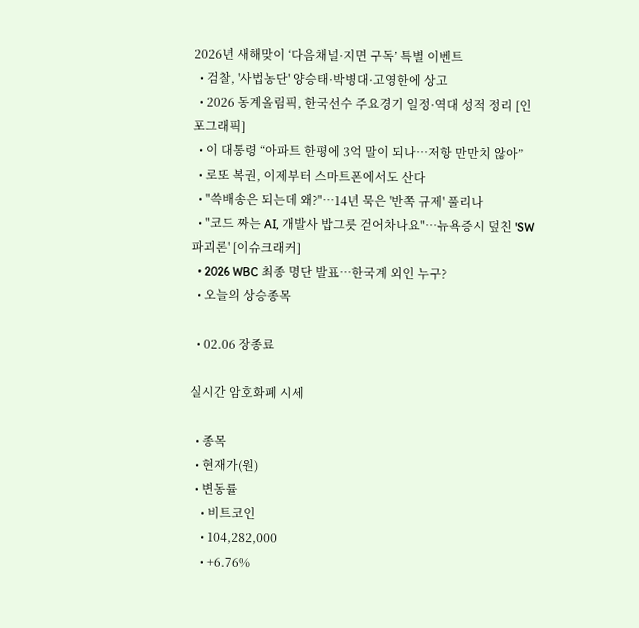2026년 새해맞이 ‘다음채널·지면 구독’ 특별 이벤트
  • 검찰, '사법농단' 양승태·박병대·고영한에 상고
  • 2026 동계올림픽, 한국선수 주요경기 일정·역대 성적 정리 [인포그래픽]
  • 이 대통령 “아파트 한평에 3억 말이 되나…저항 만만치 않아”
  • 로또 복권, 이제부터 스마트폰에서도 산다
  • "쓱배송은 되는데 왜?"…14년 묵은 '반쪽 규제' 풀리나
  • "코드 짜는 AI, 개발사 밥그릇 걷어차나요"…뉴욕증시 덮친 'SW 파괴론' [이슈크래커]
  • 2026 WBC 최종 명단 발표…한국계 외인 누구?
  • 오늘의 상승종목

  • 02.06 장종료

실시간 암호화폐 시세

  • 종목
  • 현재가(원)
  • 변동률
    • 비트코인
    • 104,282,000
    • +6.76%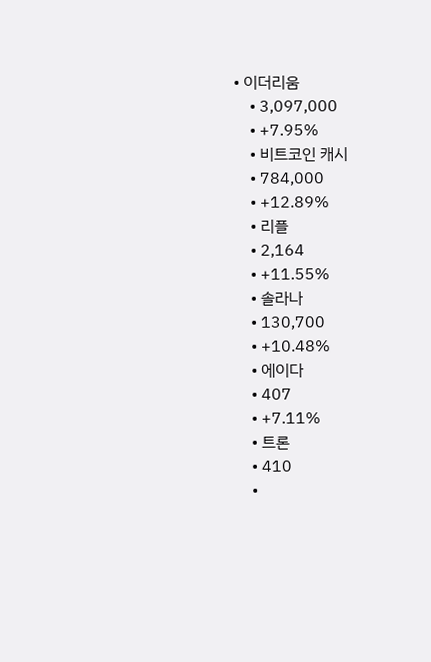• 이더리움
    • 3,097,000
    • +7.95%
    • 비트코인 캐시
    • 784,000
    • +12.89%
    • 리플
    • 2,164
    • +11.55%
    • 솔라나
    • 130,700
    • +10.48%
    • 에이다
    • 407
    • +7.11%
    • 트론
    • 410
    •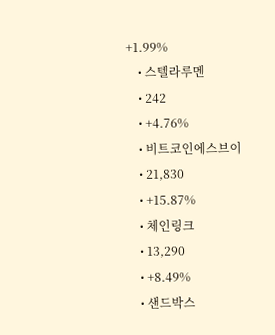+1.99%
    • 스텔라루멘
    • 242
    • +4.76%
    • 비트코인에스브이
    • 21,830
    • +15.87%
    • 체인링크
    • 13,290
    • +8.49%
    • 샌드박스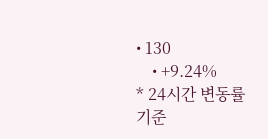• 130
    • +9.24%
* 24시간 변동률 기준